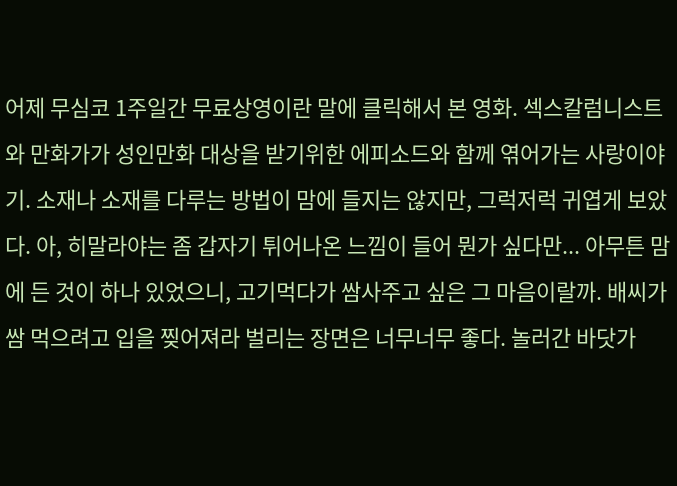어제 무심코 1주일간 무료상영이란 말에 클릭해서 본 영화. 섹스칼럼니스트와 만화가가 성인만화 대상을 받기위한 에피소드와 함께 엮어가는 사랑이야기. 소재나 소재를 다루는 방법이 맘에 들지는 않지만, 그럭저럭 귀엽게 보았다. 아, 히말라야는 좀 갑자기 튀어나온 느낌이 들어 뭔가 싶다만... 아무튼 맘에 든 것이 하나 있었으니, 고기먹다가 쌈사주고 싶은 그 마음이랄까. 배씨가 쌈 먹으려고 입을 찢어져라 벌리는 장면은 너무너무 좋다. 놀러간 바닷가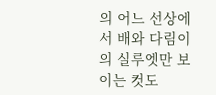의 어느 선상에서 배와 다림이의 실루엣만 보이는 컷도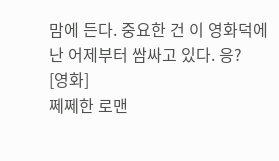맘에 든다. 중요한 건 이 영화덕에 난 어제부터 쌈싸고 있다. 응?
[영화]
쩨쩨한 로맨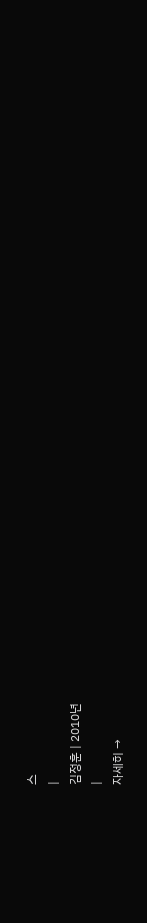스
|
김정훈 | 2010년
|
자세히 →